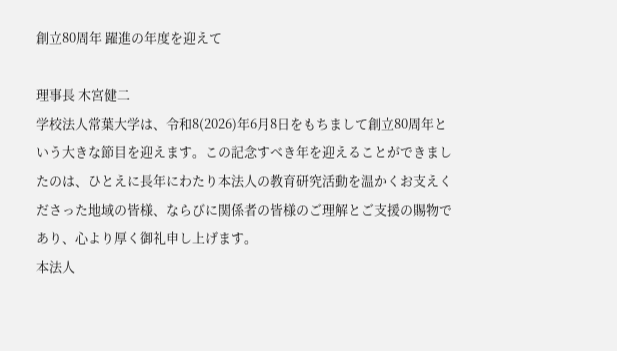創立80周年 躍進の年度を迎えて

理事長 木宮健二
学校法人常葉大学は、令和8(2026)年6月8日をもちまして創立80周年という大きな節目を迎えます。この記念すべき年を迎えることができましたのは、ひとえに長年にわたり本法人の教育研究活動を温かくお支えくださった地域の皆様、ならびに関係者の皆様のご理解とご支援の賜物であり、心より厚く御礼申し上げます。
本法人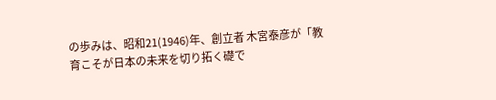の歩みは、昭和21(1946)年、創立者 木宮泰彦が「教育こそが日本の未来を切り拓く礎で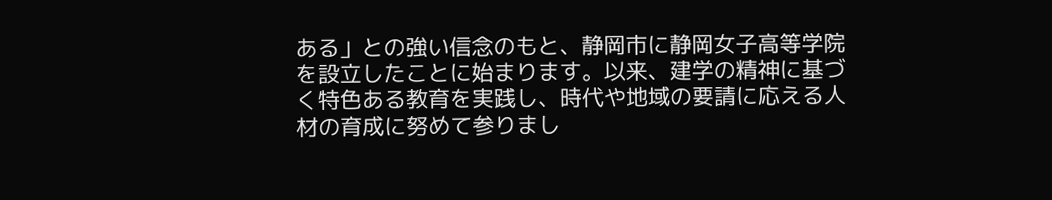ある」との強い信念のもと、静岡市に静岡女子高等学院を設立したことに始まります。以来、建学の精神に基づく特色ある教育を実践し、時代や地域の要請に応える人材の育成に努めて参りまし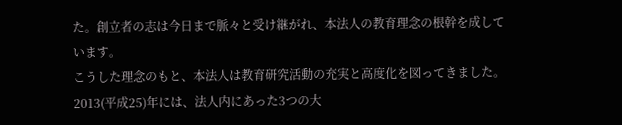た。創立者の志は今日まで脈々と受け継がれ、本法人の教育理念の根幹を成しています。
こうした理念のもと、本法人は教育研究活動の充実と高度化を図ってきました。2013(平成25)年には、法人内にあった3つの大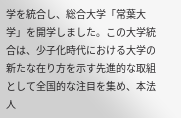学を統合し、総合大学「常葉大学」を開学しました。この大学統合は、少子化時代における大学の新たな在り方を示す先進的な取組として全国的な注目を集め、本法人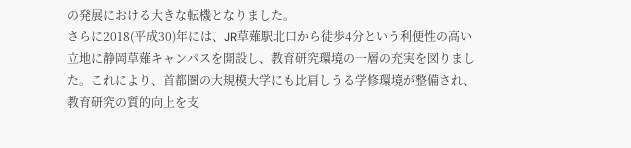の発展における大きな転機となりました。
さらに2018(平成30)年には、JR草薙駅北口から徒歩4分という利便性の高い立地に静岡草薙キャンパスを開設し、教育研究環境の一層の充実を図りました。これにより、首都圏の大規模大学にも比肩しうる学修環境が整備され、教育研究の質的向上を支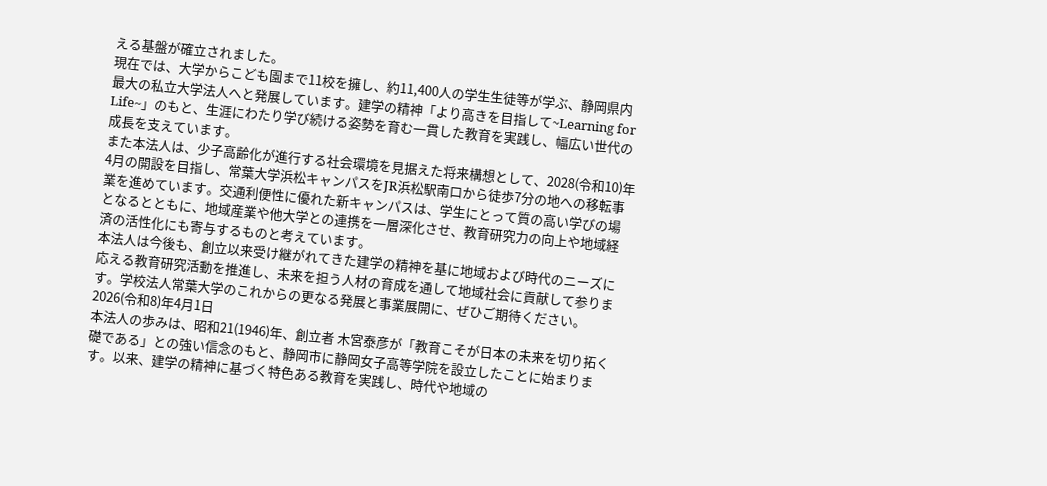える基盤が確立されました。
現在では、大学からこども園まで11校を擁し、約11,400人の学生生徒等が学ぶ、静岡県内最大の私立大学法人へと発展しています。建学の精神「より高きを目指して~Learning for Life~」のもと、生涯にわたり学び続ける姿勢を育む一貫した教育を実践し、幅広い世代の成長を支えています。
また本法人は、少子高齢化が進行する社会環境を見据えた将来構想として、2028(令和10)年4月の開設を目指し、常葉大学浜松キャンパスをJR浜松駅南口から徒歩7分の地への移転事業を進めています。交通利便性に優れた新キャンパスは、学生にとって質の高い学びの場となるとともに、地域産業や他大学との連携を一層深化させ、教育研究力の向上や地域経済の活性化にも寄与するものと考えています。
本法人は今後も、創立以来受け継がれてきた建学の精神を基に地域および時代のニーズに応える教育研究活動を推進し、未来を担う人材の育成を通して地域社会に貢献して参ります。学校法人常葉大学のこれからの更なる発展と事業展開に、ぜひご期待ください。
2026(令和8)年4月1日
本法人の歩みは、昭和21(1946)年、創立者 木宮泰彦が「教育こそが日本の未来を切り拓く礎である」との強い信念のもと、静岡市に静岡女子高等学院を設立したことに始まります。以来、建学の精神に基づく特色ある教育を実践し、時代や地域の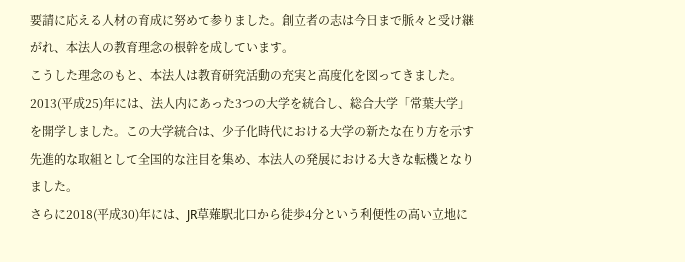要請に応える人材の育成に努めて参りました。創立者の志は今日まで脈々と受け継がれ、本法人の教育理念の根幹を成しています。
こうした理念のもと、本法人は教育研究活動の充実と高度化を図ってきました。2013(平成25)年には、法人内にあった3つの大学を統合し、総合大学「常葉大学」を開学しました。この大学統合は、少子化時代における大学の新たな在り方を示す先進的な取組として全国的な注目を集め、本法人の発展における大きな転機となりました。
さらに2018(平成30)年には、JR草薙駅北口から徒歩4分という利便性の高い立地に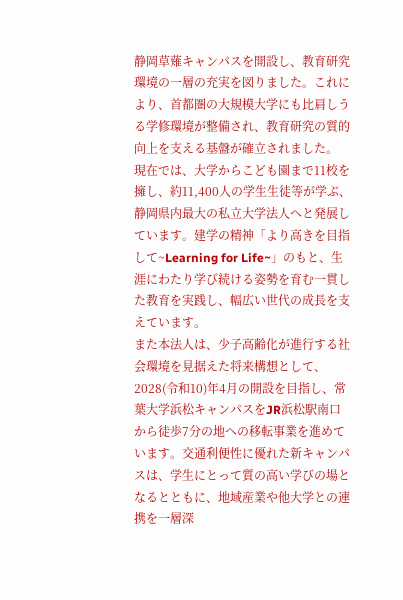静岡草薙キャンパスを開設し、教育研究環境の一層の充実を図りました。これにより、首都圏の大規模大学にも比肩しうる学修環境が整備され、教育研究の質的向上を支える基盤が確立されました。
現在では、大学からこども園まで11校を擁し、約11,400人の学生生徒等が学ぶ、静岡県内最大の私立大学法人へと発展しています。建学の精神「より高きを目指して~Learning for Life~」のもと、生涯にわたり学び続ける姿勢を育む一貫した教育を実践し、幅広い世代の成長を支えています。
また本法人は、少子高齢化が進行する社会環境を見据えた将来構想として、2028(令和10)年4月の開設を目指し、常葉大学浜松キャンパスをJR浜松駅南口から徒歩7分の地への移転事業を進めています。交通利便性に優れた新キャンパスは、学生にとって質の高い学びの場となるとともに、地域産業や他大学との連携を一層深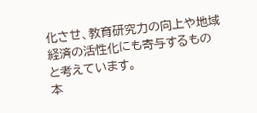化させ、教育研究力の向上や地域経済の活性化にも寄与するものと考えています。
本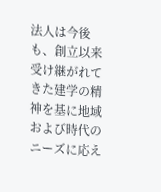法人は今後も、創立以来受け継がれてきた建学の精神を基に地域および時代のニーズに応え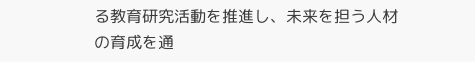る教育研究活動を推進し、未来を担う人材の育成を通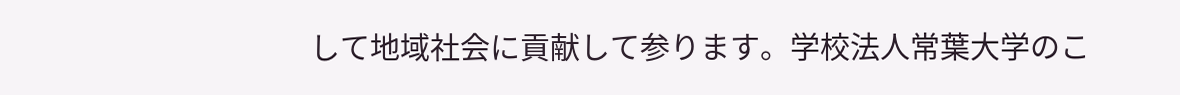して地域社会に貢献して参ります。学校法人常葉大学のこ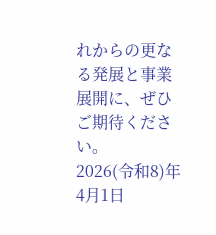れからの更なる発展と事業展開に、ぜひご期待ください。
2026(令和8)年4月1日